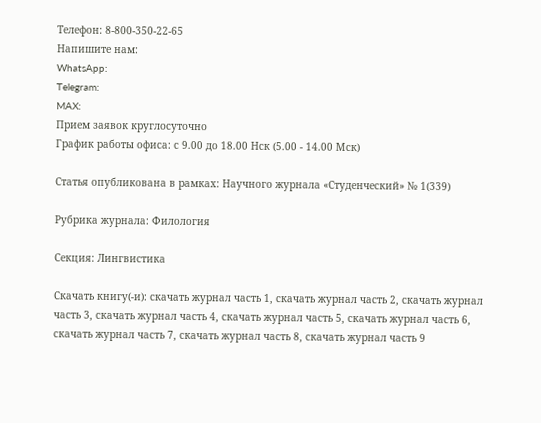Телефон: 8-800-350-22-65
Напишите нам:
WhatsApp:
Telegram:
MAX:
Прием заявок круглосуточно
График работы офиса: с 9.00 до 18.00 Нск (5.00 - 14.00 Мск)

Статья опубликована в рамках: Научного журнала «Студенческий» № 1(339)

Рубрика журнала: Филология

Секция: Лингвистика

Скачать книгу(-и): скачать журнал часть 1, скачать журнал часть 2, скачать журнал часть 3, скачать журнал часть 4, скачать журнал часть 5, скачать журнал часть 6, скачать журнал часть 7, скачать журнал часть 8, скачать журнал часть 9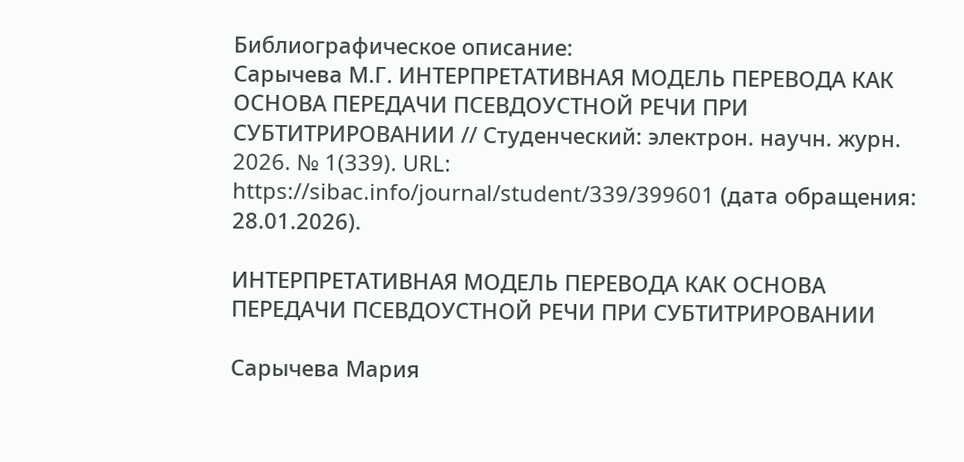Библиографическое описание:
Сарычева М.Г. ИНТЕРПРЕТАТИВНАЯ МОДЕЛЬ ПЕРЕВОДА КАК ОСНОВА ПЕРЕДАЧИ ПСЕВДОУСТНОЙ РЕЧИ ПРИ СУБТИТРИРОВАНИИ // Студенческий: электрон. научн. журн. 2026. № 1(339). URL: https://sibac.info/journal/student/339/399601 (дата обращения: 28.01.2026).

ИНТЕРПРЕТАТИВНАЯ МОДЕЛЬ ПЕРЕВОДА КАК ОСНОВА ПЕРЕДАЧИ ПСЕВДОУСТНОЙ РЕЧИ ПРИ СУБТИТРИРОВАНИИ

Сарычева Мария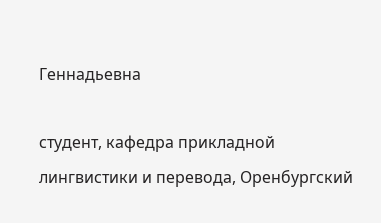Геннадьевна

студент, кафедра прикладной лингвистики и перевода, Оренбургский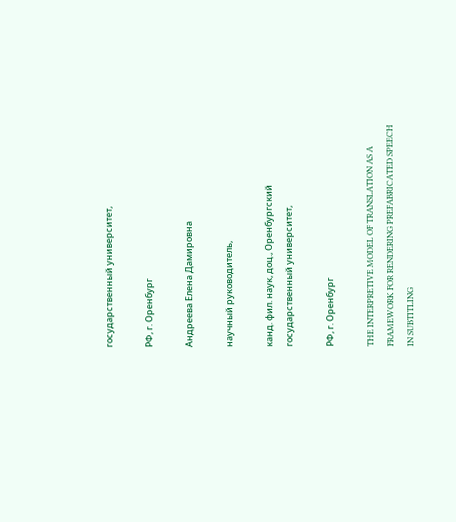государственный университет,

РФ, г. Оренбург

Андреева Елена Дамировна

научный руководитель,

канд. фил. наук, доц., Оренбургский государственный университет,

РФ, г. Оренбург

THE INTERPRETIVE MODEL OF TRANSLATION AS A FRAMEWORK FOR RENDERING PREFABRICATED SPEECH IN SUBTITLING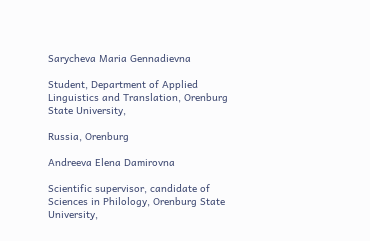Sarycheva Maria Gennadievna

Student, Department of Applied Linguistics and Translation, Orenburg State University,

Russia, Orenburg

Andreeva Elena Damirovna

Scientific supervisor, candidate of Sciences in Philology, Orenburg State University,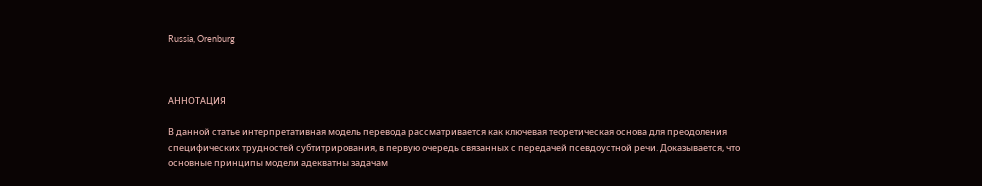Russia, Orenburg



АННОТАЦИЯ

В данной статье интерпретативная модель перевода рассматривается как ключевая теоретическая основа для преодоления специфических трудностей субтитрирования, в первую очередь связанных с передачей псевдоустной речи. Доказывается, что основные принципы модели адекватны задачам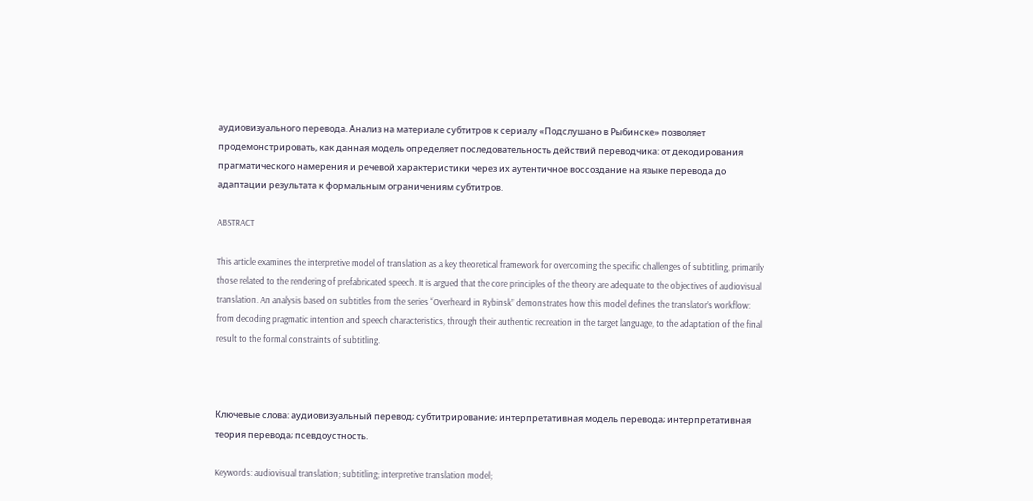аудиовизуального перевода. Анализ на материале субтитров к сериалу «Подслушано в Рыбинске» позволяет продемонстрировать, как данная модель определяет последовательность действий переводчика: от декодирования прагматического намерения и речевой характеристики через их аутентичное воссоздание на языке перевода до адаптации результата к формальным ограничениям субтитров.

ABSTRACT

This article examines the interpretive model of translation as a key theoretical framework for overcoming the specific challenges of subtitling, primarily those related to the rendering of prefabricated speech. It is argued that the core principles of the theory are adequate to the objectives of audiovisual translation. An analysis based on subtitles from the series “Overheard in Rybinsk” demonstrates how this model defines the translator’s workflow: from decoding pragmatic intention and speech characteristics, through their authentic recreation in the target language, to the adaptation of the final result to the formal constraints of subtitling.



Ключевые слова: аудиовизуальный перевод; субтитрирование; интерпретативная модель перевода; интерпретативная теория перевода; псевдоустность.

Keywords: audiovisual translation; subtitling; interpretive translation model;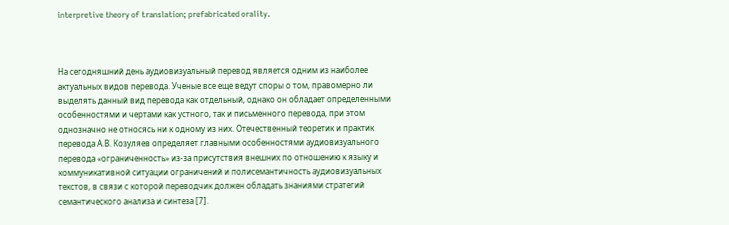interpretive theory of translation; prefabricated orality.



На сегодняшний день аудиовизуальный перевод является одним из наиболее актуальных видов перевода. Ученые все еще ведут споры о том, правомерно ли выделять данный вид перевода как отдельный, однако он обладает определенными особенностями и чертами как устного, так и письменного перевода, при этом однозначно не относясь ни к одному из них. Отечественный теоретик и практик перевода А.В. Козуляев определяет главными особенностями аудиовизуального перевода «ограниченность» из-за присутствия внешних по отношению к языку и коммуникативной ситуации ограничений и полисемантичность аудиовизуальных текстов, в связи с которой переводчик должен обладать знаниями стратегий семантического анализа и синтеза [7].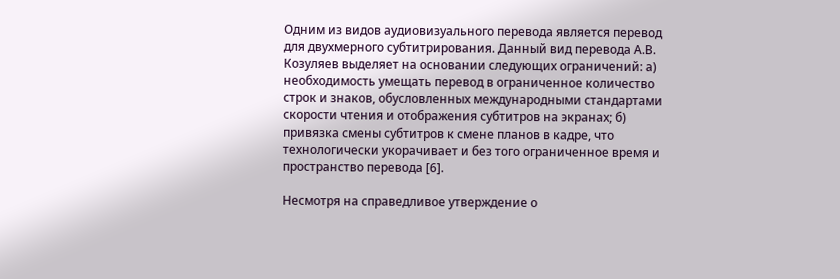Одним из видов аудиовизуального перевода является перевод для двухмерного субтитрирования. Данный вид перевода А.В. Козуляев выделяет на основании следующих ограничений: а) необходимость умещать перевод в ограниченное количество строк и знаков, обусловленных международными стандартами скорости чтения и отображения субтитров на экранах; б) привязка смены субтитров к смене планов в кадре, что технологически укорачивает и без того ограниченное время и пространство перевода [6].

Несмотря на справедливое утверждение о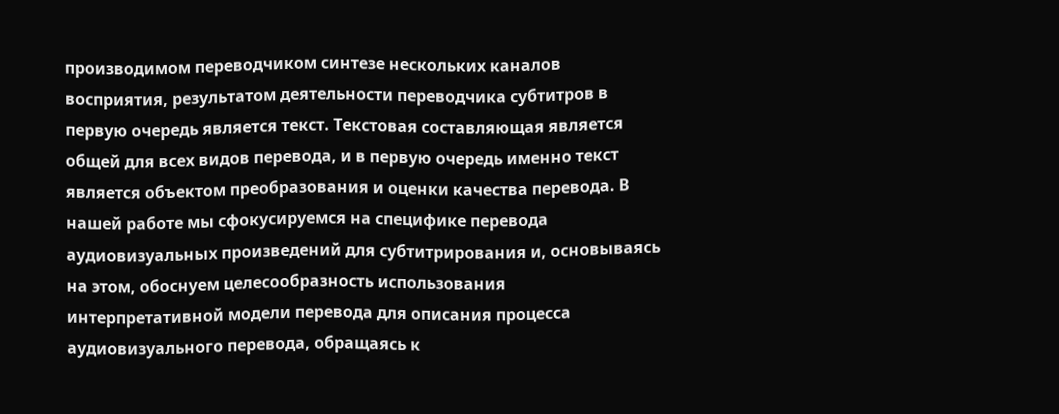производимом переводчиком синтезе нескольких каналов восприятия, результатом деятельности переводчика субтитров в первую очередь является текст. Текстовая составляющая является общей для всех видов перевода, и в первую очередь именно текст является объектом преобразования и оценки качества перевода. В нашей работе мы сфокусируемся на специфике перевода аудиовизуальных произведений для субтитрирования и, основываясь на этом, обоснуем целесообразность использования интерпретативной модели перевода для описания процесса аудиовизуального перевода, обращаясь к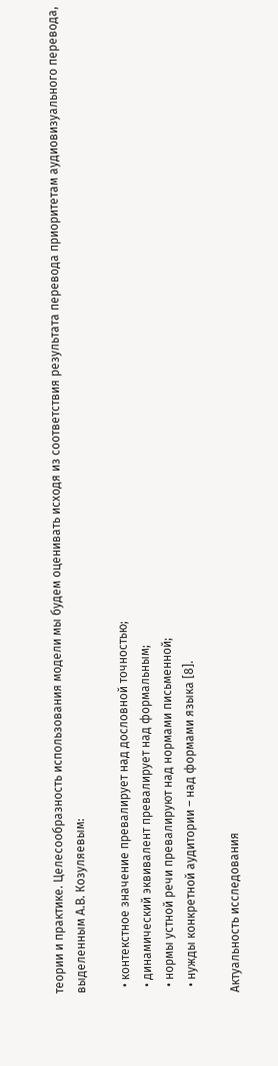теории и практике. Целесообразность использования модели мы будем оценивать исходя из соответствия результата перевода приоритетам аудиовизуального перевода, выделенным А.В. Козуляевым:

  • контекстное значение превалирует над дословной точностью;
  • динамический эквивалент превалирует над формальным;
  • нормы устной речи превалируют над нормами письменной;
  • нужды конкретной аудитории – над формами языка [8].

Актуальность исследования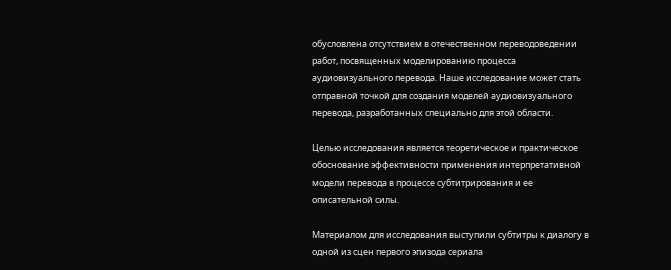обусловлена отсутствием в отечественном переводоведении работ, посвященных моделированию процесса аудиовизуального перевода. Наше исследование может стать отправной точкой для создания моделей аудиовизуального перевода, разработанных специально для этой области.

Целью исследования является теоретическое и практическое обоснование эффективности применения интерпретативной модели перевода в процессе субтитрирования и ее описательной силы.

Материалом для исследования выступили субтитры к диалогу в одной из сцен первого эпизода сериала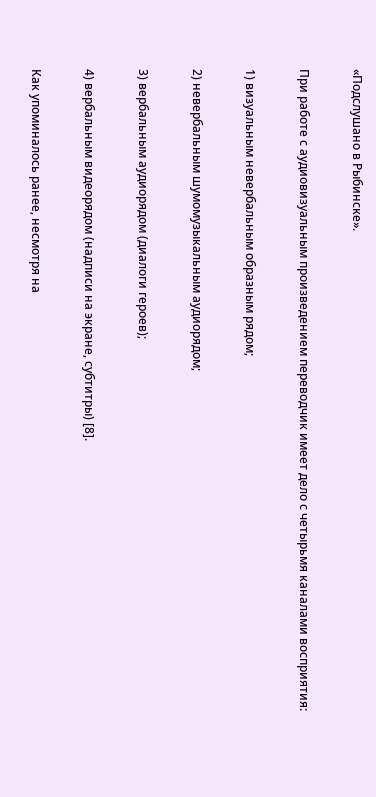«Подслушано в Рыбинске».

При работе с аудиовизуальным произведением переводчик имеет дело с четырьмя каналами восприятия:

1) визуальным невербальным образным рядом;

2) невербальным шумомузыкальным аудиорядом;

3) вербальным аудиорядом (диалоги героев);

4) вербальным видеорядом (надписи на экране, субтитры) [8].

Как упоминалось ранее, несмотря на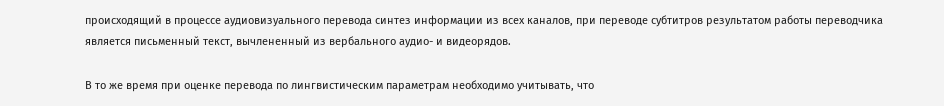происходящий в процессе аудиовизуального перевода синтез информации из всех каналов, при переводе субтитров результатом работы переводчика является письменный текст, вычлененный из вербального аудио- и видеорядов.

В то же время при оценке перевода по лингвистическим параметрам необходимо учитывать, что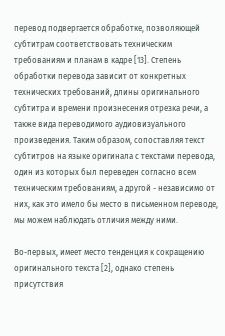перевод подвергается обработке, позволяющей субтитрам соответствовать техническим требованиям и планам в кадре [13]. Степень обработки перевода зависит от конкретных технических требований, длины оригинального субтитра и времени произнесения отрезка речи, а также вида переводимого аудиовизуального произведения. Таким образом, сопоставляя текст субтитров на языке оригинала с текстами перевода, один из которых был переведен согласно всем техническим требованиям, а другой - независимо от них, как это имело бы место в письменном переводе, мы можем наблюдать отличия между ними.

Во-первых, имеет место тенденция к сокращению оригинального текста [2], однако степень присутствия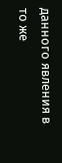данного явления в то же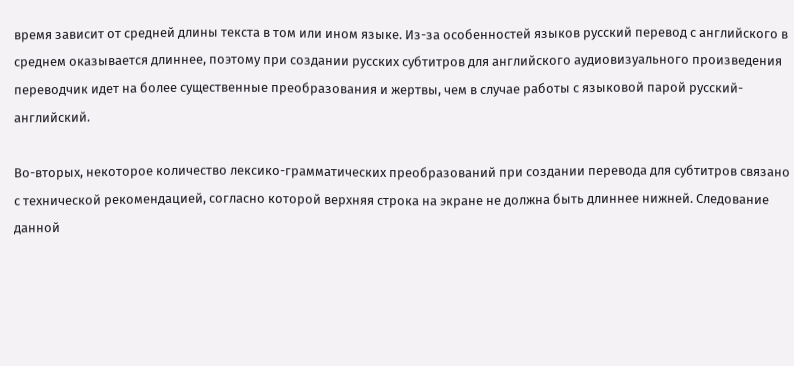время зависит от средней длины текста в том или ином языке. Из-за особенностей языков русский перевод с английского в среднем оказывается длиннее, поэтому при создании русских субтитров для английского аудиовизуального произведения переводчик идет на более существенные преобразования и жертвы, чем в случае работы с языковой парой русский-английский.

Во-вторых, некоторое количество лексико-грамматических преобразований при создании перевода для субтитров связано с технической рекомендацией, согласно которой верхняя строка на экране не должна быть длиннее нижней. Следование данной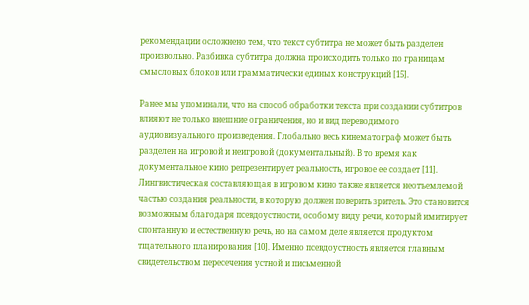рекомендации осложнено тем, что текст субтитра не может быть разделен произвольно. Разбивка субтитра должна происходить только по границам смысловых блоков или грамматически единых конструкций [15].

Ранее мы упоминали, что на способ обработки текста при создании субтитров влияют не только внешние ограничения, но и вид переводимого аудиовизуального произведения. Глобально весь кинематограф может быть разделен на игровой и неигровой (документальный). В то время как документальное кино репрезентирует реальность, игровое ее создает [11]. Лингвистическая составляющая в игровом кино также является неотъемлемой частью создания реальности, в которую должен поверить зритель. Это становится возможным благодаря псевдоустности, особому виду речи, который имитирует спонтанную и естественную речь, но на самом деле является продуктом тщательного планирования [10]. Именно псевдоустность является главным свидетельством пересечения устной и письменной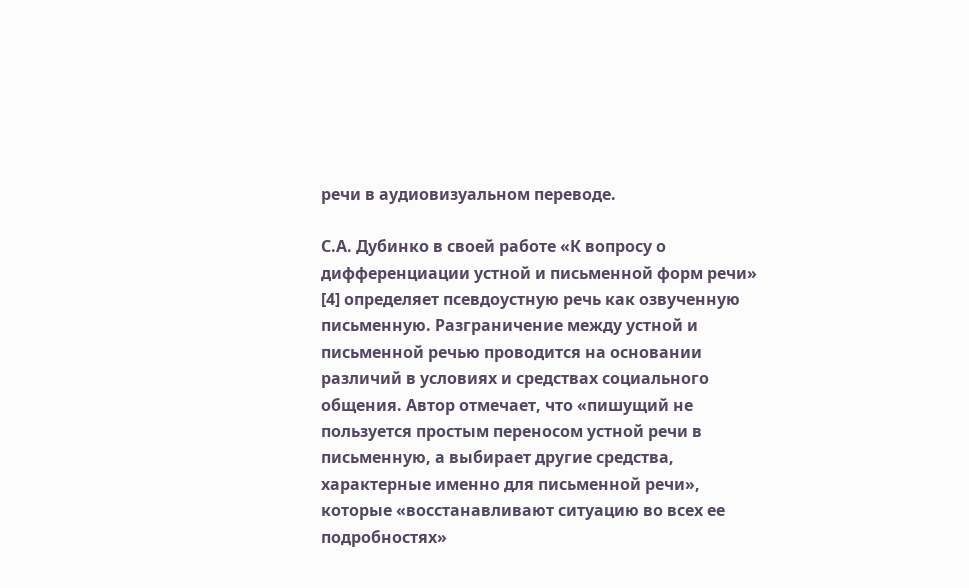речи в аудиовизуальном переводе.

С.А. Дубинко в своей работе «К вопросу о дифференциации устной и письменной форм речи» [4] определяет псевдоустную речь как озвученную письменную. Разграничение между устной и письменной речью проводится на основании различий в условиях и средствах социального общения. Автор отмечает, что «пишущий не пользуется простым переносом устной речи в письменную, а выбирает другие средства, характерные именно для письменной речи», которые «восстанавливают ситуацию во всех ее подробностях»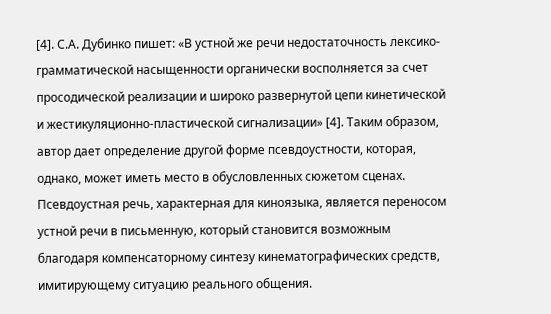[4]. С.А. Дубинко пишет: «В устной же речи недостаточность лексико-грамматической насыщенности органически восполняется за счет просодической реализации и широко развернутой цепи кинетической и жестикуляционно-пластической сигнализации» [4]. Таким образом, автор дает определение другой форме псевдоустности, которая, однако, может иметь место в обусловленных сюжетом сценах. Псевдоустная речь, характерная для киноязыка, является переносом устной речи в письменную, который становится возможным благодаря компенсаторному синтезу кинематографических средств, имитирующему ситуацию реального общения.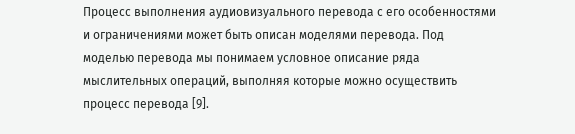Процесс выполнения аудиовизуального перевода с его особенностями и ограничениями может быть описан моделями перевода. Под моделью перевода мы понимаем условное описание ряда мыслительных операций, выполняя которые можно осуществить процесс перевода [9].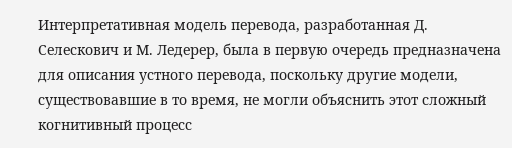Интерпретативная модель перевода, разработанная Д. Селескович и М. Ледерер, была в первую очередь предназначена для описания устного перевода, поскольку другие модели, существовавшие в то время, не могли объяснить этот сложный когнитивный процесс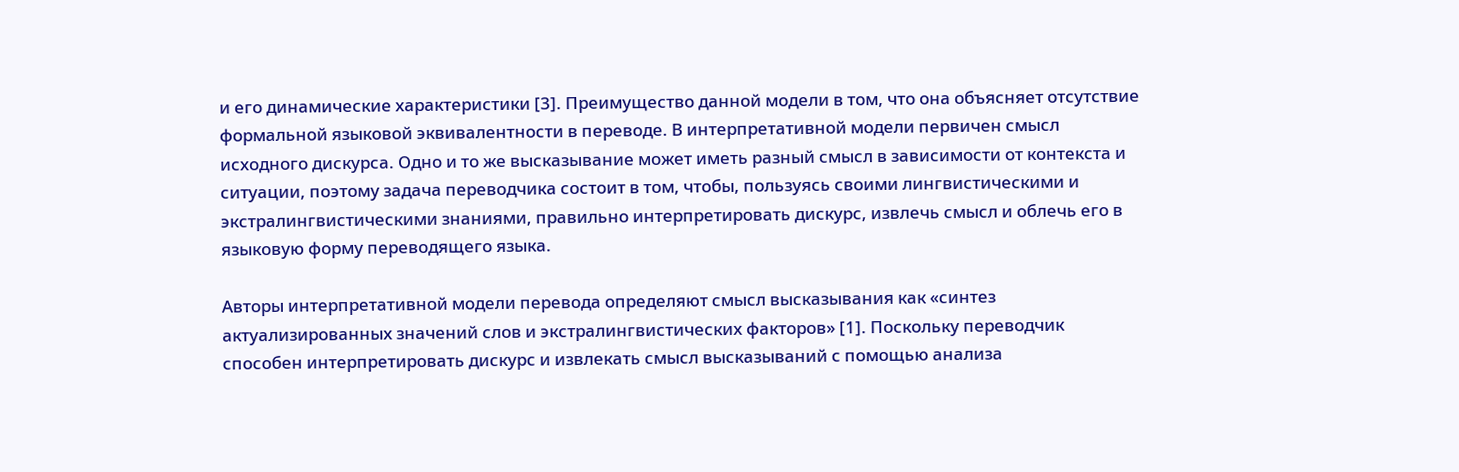и его динамические характеристики [3]. Преимущество данной модели в том, что она объясняет отсутствие формальной языковой эквивалентности в переводе. В интерпретативной модели первичен смысл исходного дискурса. Одно и то же высказывание может иметь разный смысл в зависимости от контекста и ситуации, поэтому задача переводчика состоит в том, чтобы, пользуясь своими лингвистическими и экстралингвистическими знаниями, правильно интерпретировать дискурс, извлечь смысл и облечь его в языковую форму переводящего языка.

Авторы интерпретативной модели перевода определяют смысл высказывания как «синтез актуализированных значений слов и экстралингвистических факторов» [1]. Поскольку переводчик способен интерпретировать дискурс и извлекать смысл высказываний с помощью анализа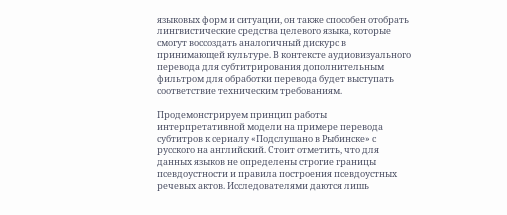языковых форм и ситуации, он также способен отобрать лингвистические средства целевого языка, которые смогут воссоздать аналогичный дискурс в принимающей культуре. В контексте аудиовизуального перевода для субтитрирования дополнительным фильтром для обработки перевода будет выступать соответствие техническим требованиям.

Продемонстрируем принцип работы интерпретативной модели на примере перевода субтитров к сериалу «Подслушано в Рыбинске» с русского на английский. Стоит отметить, что для данных языков не определены строгие границы псевдоустности и правила построения псевдоустных речевых актов. Исследователями даются лишь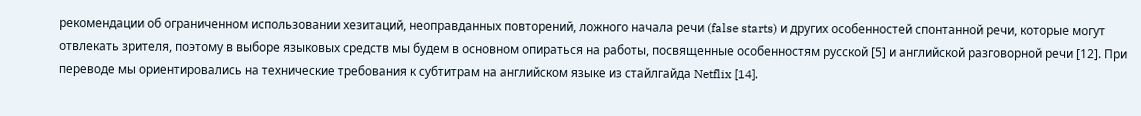рекомендации об ограниченном использовании хезитаций, неоправданных повторений, ложного начала речи (false starts) и других особенностей спонтанной речи, которые могут отвлекать зрителя, поэтому в выборе языковых средств мы будем в основном опираться на работы, посвященные особенностям русской [5] и английской разговорной речи [12]. При переводе мы ориентировались на технические требования к субтитрам на английском языке из стайлгайда Netflix [14].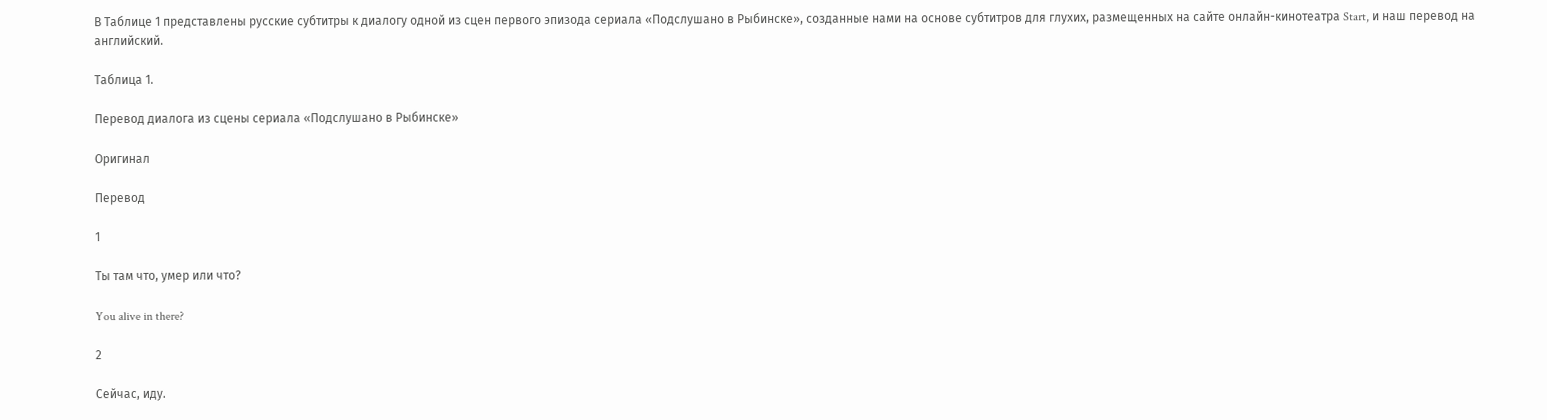В Таблице 1 представлены русские субтитры к диалогу одной из сцен первого эпизода сериала «Подслушано в Рыбинске», созданные нами на основе субтитров для глухих, размещенных на сайте онлайн-кинотеатра Start, и наш перевод на английский.

Таблица 1.

Перевод диалога из сцены сериала «Подслушано в Рыбинске»

Оригинал

Перевод

1

Ты там что, умер или что?

You alive in there?

2

Сейчас, иду.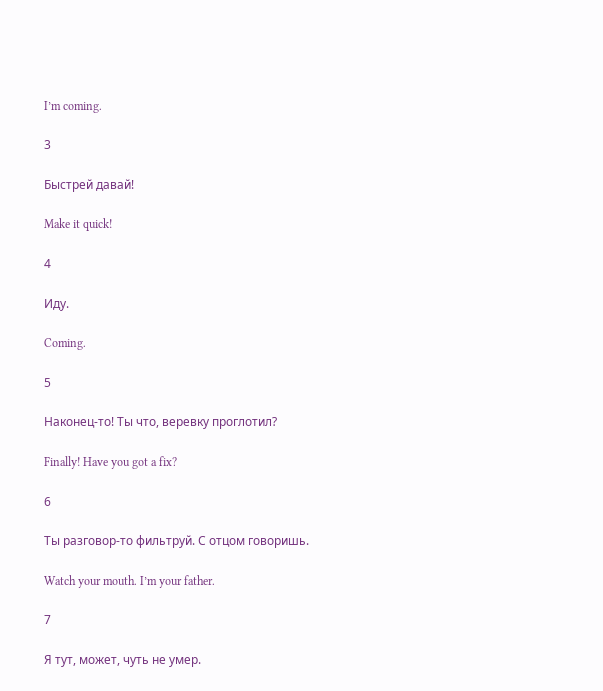I’m coming.

3

Быстрей давай!

Make it quick!

4

Иду.

Coming.

5

Наконец-то! Ты что, веревку проглотил?

Finally! Have you got a fix?

6

Ты разговор-то фильтруй. С отцом говоришь.

Watch your mouth. I’m your father.

7

Я тут, может, чуть не умер.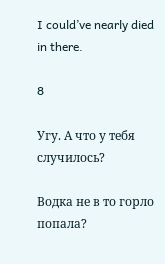I could’ve nearly died in there.

8

Угу. А что у тебя случилось?

Водка не в то горло попала?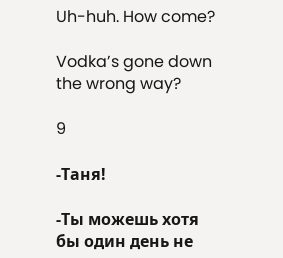Uh-huh. How come?

Vodka’s gone down the wrong way?

9

-Таня!

-Ты можешь хотя бы один день не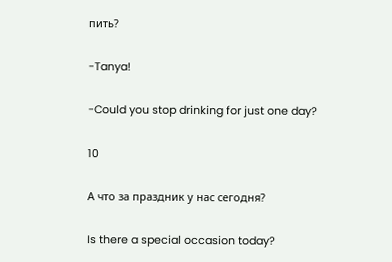пить?

-Tanya!

-Could you stop drinking for just one day?

10

А что за праздник у нас сегодня?

Is there a special occasion today?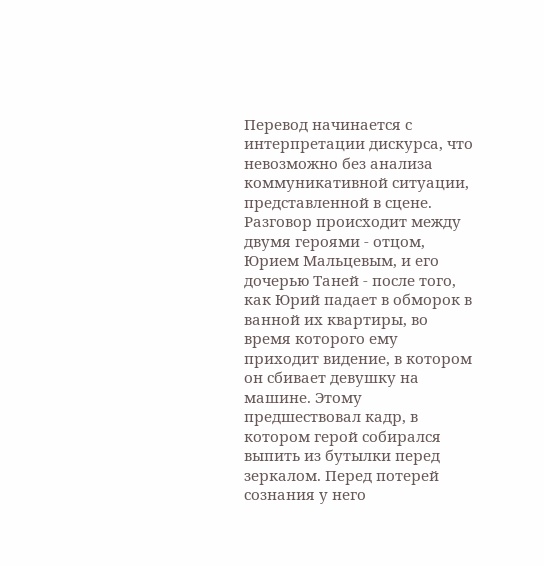Перевод начинается с интерпретации дискурса, что невозможно без анализа коммуникативной ситуации, представленной в сцене. Разговор происходит между двумя героями - отцом, Юрием Мальцевым, и его дочерью Таней - после того, как Юрий падает в обморок в ванной их квартиры, во время которого ему приходит видение, в котором он сбивает девушку на машине. Этому предшествовал кадр, в котором герой собирался выпить из бутылки перед зеркалом. Перед потерей сознания у него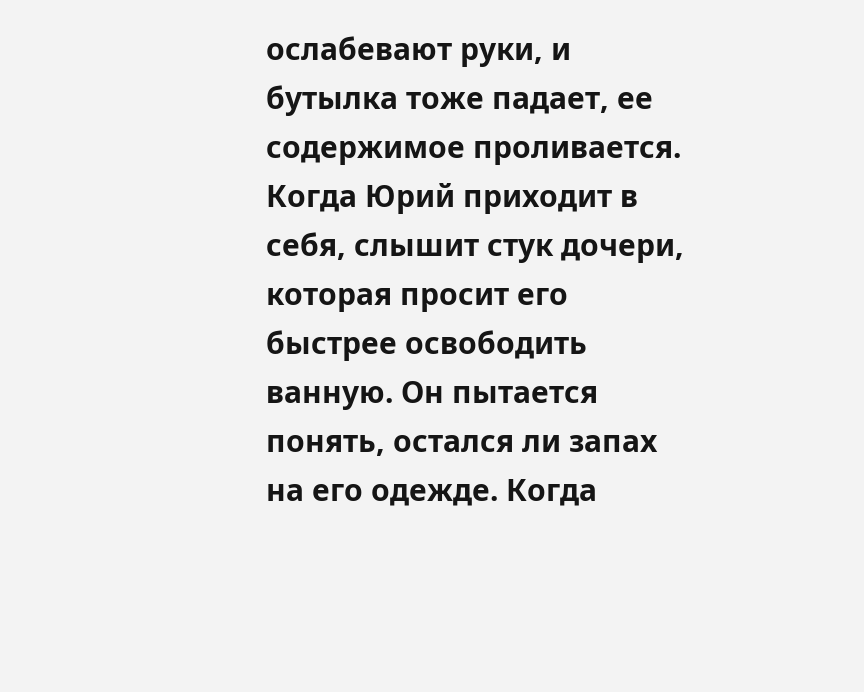ослабевают руки, и бутылка тоже падает, ее содержимое проливается. Когда Юрий приходит в себя, слышит стук дочери, которая просит его быстрее освободить ванную. Он пытается понять, остался ли запах на его одежде. Когда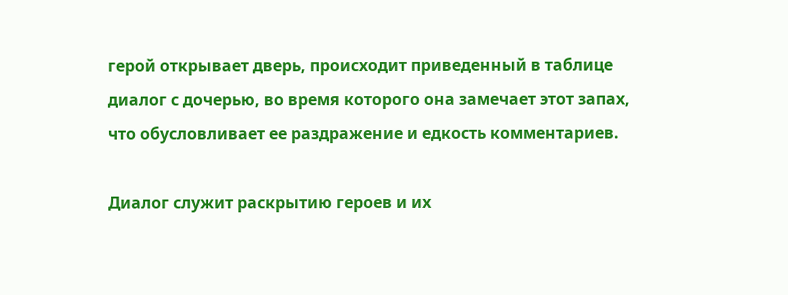герой открывает дверь, происходит приведенный в таблице диалог с дочерью, во время которого она замечает этот запах, что обусловливает ее раздражение и едкость комментариев.

Диалог служит раскрытию героев и их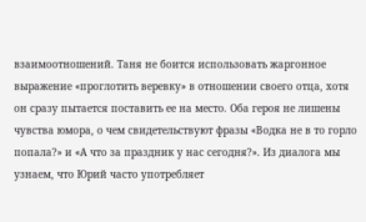взаимоотношений. Таня не боится использовать жаргонное выражение «проглотить веревку» в отношении своего отца, хотя он сразу пытается поставить ее на место. Оба героя не лишены чувства юмора, о чем свидетельствуют фразы «Водка не в то горло попала?» и «А что за праздник у нас сегодня?». Из диалога мы узнаем, что Юрий часто употребляет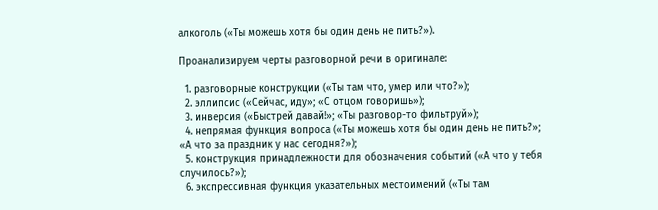алкоголь («Ты можешь хотя бы один день не пить?»).

Проанализируем черты разговорной речи в оригинале:

  1. разговорные конструкции («Ты там что, умер или что?»);
  2. эллипсис («Сейчас, иду»; «С отцом говоришь»);
  3. инверсия («Быстрей давай!»; «Ты разговор-то фильтруй»);
  4. непрямая функция вопроса («Ты можешь хотя бы один день не пить?»; «А что за праздник у нас сегодня?»);
  5. конструкция принадлежности для обозначения событий («А что у тебя случилось?»);
  6. экспрессивная функция указательных местоимений («Ты там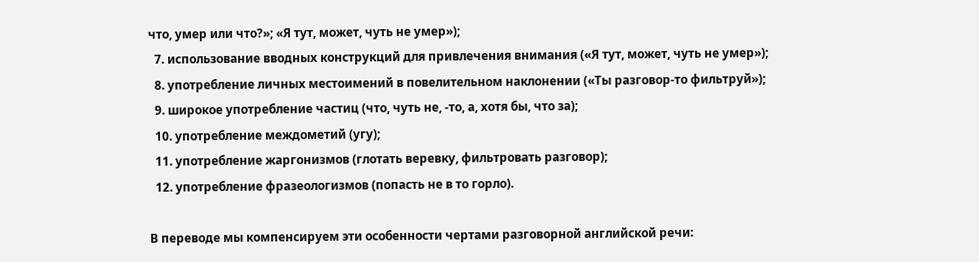что, умер или что?»; «Я тут, может, чуть не умер»);
  7. использование вводных конструкций для привлечения внимания («Я тут, может, чуть не умер»);
  8. употребление личных местоимений в повелительном наклонении («Ты разговор-то фильтруй»);
  9. широкое употребление частиц (что, чуть не, -то, а, хотя бы, что за);
  10. употребление междометий (угу);
  11. употребление жаргонизмов (глотать веревку, фильтровать разговор);
  12. употребление фразеологизмов (попасть не в то горло).

В переводе мы компенсируем эти особенности чертами разговорной английской речи: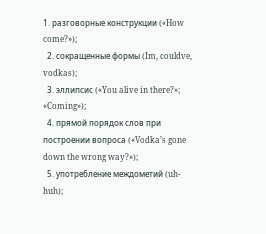1. разговорные конструкции («How come?»);
  2. сокращенные формы (Im, couldve, vodkas);
  3. эллипсис («You alive in there?»; «Coming»);
  4. прямой порядок слов при построении вопроса («Vodka’s gone down the wrong way?»);
  5. употребление междометий (uh-huh);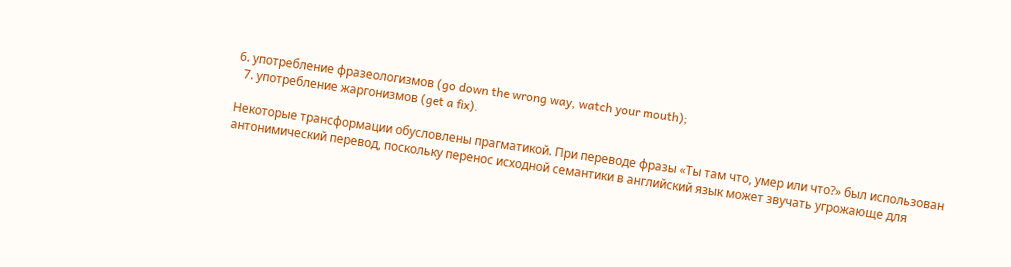6. употребление фразеологизмов (go down the wrong way, watch your mouth);
  7. употребление жаргонизмов (get a fix).

Некоторые трансформации обусловлены прагматикой. При переводе фразы «Ты там что, умер или что?» был использован антонимический перевод, поскольку перенос исходной семантики в английский язык может звучать угрожающе для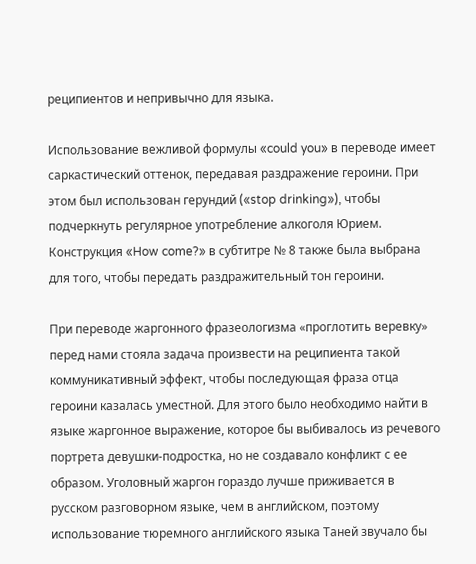реципиентов и непривычно для языка.

Использование вежливой формулы «could you» в переводе имеет саркастический оттенок, передавая раздражение героини. При этом был использован герундий («stop drinking»), чтобы подчеркнуть регулярное употребление алкоголя Юрием. Конструкция «How come?» в субтитре № 8 также была выбрана для того, чтобы передать раздражительный тон героини.

При переводе жаргонного фразеологизма «проглотить веревку» перед нами стояла задача произвести на реципиента такой коммуникативный эффект, чтобы последующая фраза отца героини казалась уместной. Для этого было необходимо найти в языке жаргонное выражение, которое бы выбивалось из речевого портрета девушки-подростка, но не создавало конфликт с ее образом. Уголовный жаргон гораздо лучше приживается в русском разговорном языке, чем в английском, поэтому использование тюремного английского языка Таней звучало бы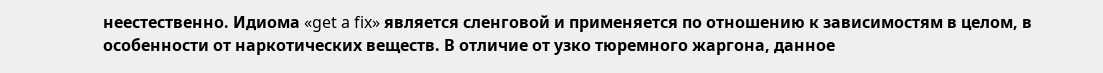неестественно. Идиома «get a fix» является сленговой и применяется по отношению к зависимостям в целом, в особенности от наркотических веществ. В отличие от узко тюремного жаргона, данное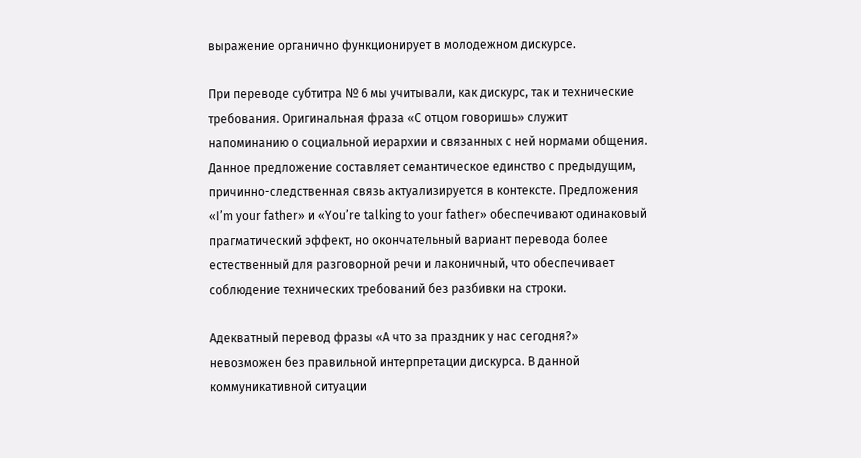выражение органично функционирует в молодежном дискурсе.

При переводе субтитра № 6 мы учитывали, как дискурс, так и технические требования. Оригинальная фраза «С отцом говоришь» служит напоминанию о социальной иерархии и связанных с ней нормами общения. Данное предложение составляет семантическое единство с предыдущим, причинно-следственная связь актуализируется в контексте. Предложения «I’m your father» и «You’re talking to your father» обеспечивают одинаковый прагматический эффект, но окончательный вариант перевода более естественный для разговорной речи и лаконичный, что обеспечивает соблюдение технических требований без разбивки на строки.

Адекватный перевод фразы «А что за праздник у нас сегодня?» невозможен без правильной интерпретации дискурса. В данной коммуникативной ситуации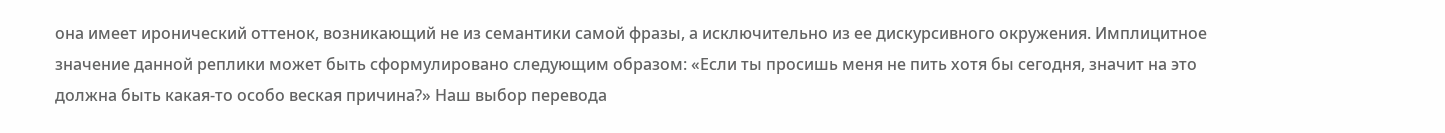она имеет иронический оттенок, возникающий не из семантики самой фразы, а исключительно из ее дискурсивного окружения. Имплицитное значение данной реплики может быть сформулировано следующим образом: «Если ты просишь меня не пить хотя бы сегодня, значит на это должна быть какая-то особо веская причина?» Наш выбор перевода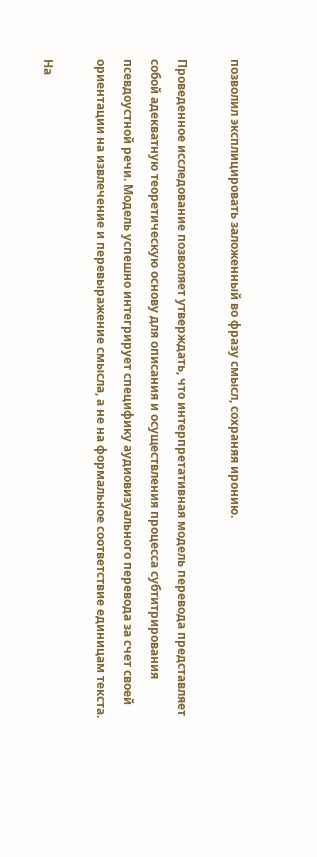позволил эксплицировать заложенный во фразу смысл, сохраняя иронию.

Проведенное исследование позволяет утверждать, что интерпретативная модель перевода представляет собой адекватную теоретическую основу для описания и осуществления процесса субтитрирования псевдоустной речи. Модель успешно интегрирует специфику аудиовизуального перевода за счет своей ориентации на извлечение и перевыражение смысла, а не на формальное соответствие единицам текста.

На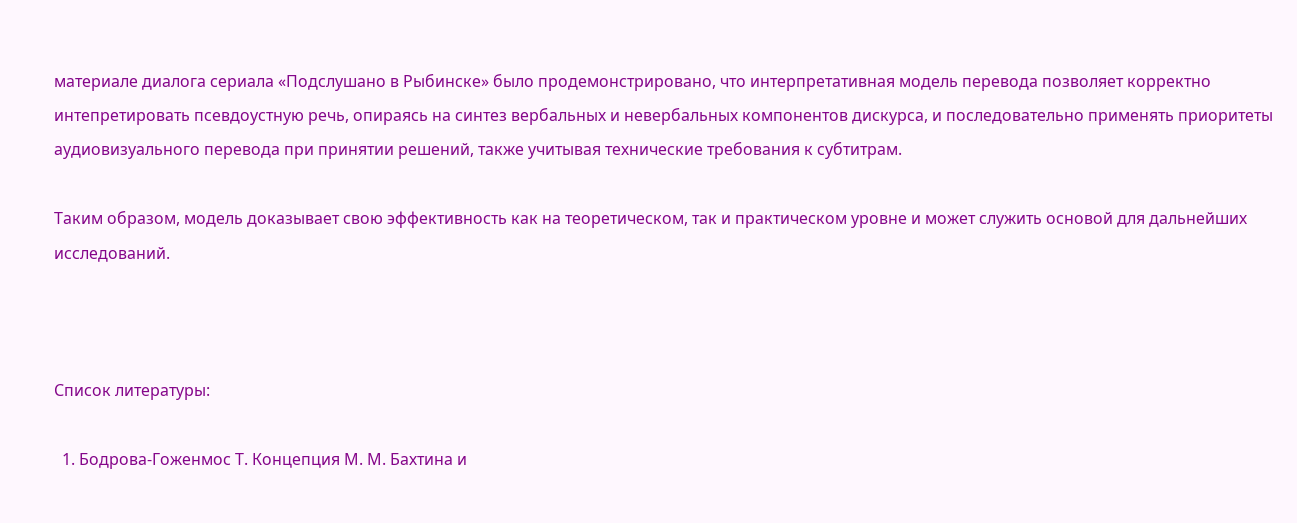материале диалога сериала «Подслушано в Рыбинске» было продемонстрировано, что интерпретативная модель перевода позволяет корректно интепретировать псевдоустную речь, опираясь на синтез вербальных и невербальных компонентов дискурса, и последовательно применять приоритеты аудиовизуального перевода при принятии решений, также учитывая технические требования к субтитрам.

Таким образом, модель доказывает свою эффективность как на теоретическом, так и практическом уровне и может служить основой для дальнейших исследований.



Список литературы:

  1. Бодрова-Гоженмос Т. Концепция М. М. Бахтина и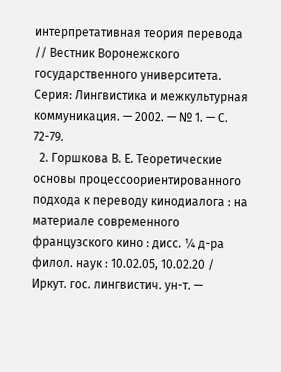интерпретативная теория перевода // Вестник Воронежского государственного университета. Серия: Лингвистика и межкультурная коммуникация. — 2002. — № 1. — С. 72-79.
  2. Горшкова В. Е. Теоретические основы процессоориентированного подхода к переводу кинодиалога : на материале современного французского кино : дисс. ¼ д-ра филол. наук : 10.02.05, 10.02.20 / Иркут. гос. лингвистич. ун-т. —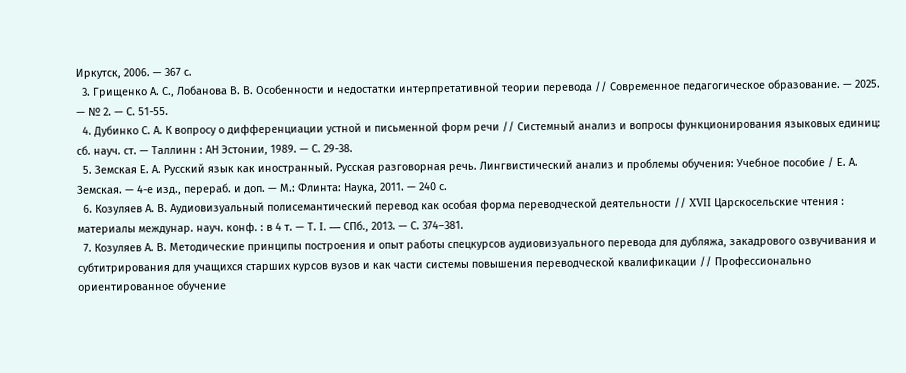Иркутск, 2006. — 367 с.
  3. Грищенко А. С., Лобанова В. В. Особенности и недостатки интерпретативной теории перевода // Современное педагогическое образование. — 2025. — № 2. — С. 51-55.
  4. Дубинко С. А. К вопросу о дифференциации устной и письменной форм речи // Системный анализ и вопросы функционирования языковых единиц: сб. науч. ст. — Таллинн : АН Эстонии, 1989. — С. 29-38.
  5. Земская Е. А. Русский язык как иностранный. Русская разговорная речь. Лингвистический анализ и проблемы обучения: Учебное пособие / Е. А. Земская. — 4-е изд., перераб. и доп. — М.: Флинта: Наука, 2011. — 240 с.
  6. Козуляев А. В. Аудиовизуальный полисемантический перевод как особая форма переводческой деятельности // XVII Царскосельские чтения : материалы междунар. науч. конф. : в 4 т. — Т. I. — СПб., 2013. — С. 374–381.
  7. Козуляев А. В. Методические принципы построения и опыт работы спецкурсов аудиовизуального перевода для дубляжа, закадрового озвучивания и субтитрирования для учащихся старших курсов вузов и как части системы повышения переводческой квалификации // Профессионально ориентированное обучение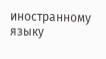иностранному языку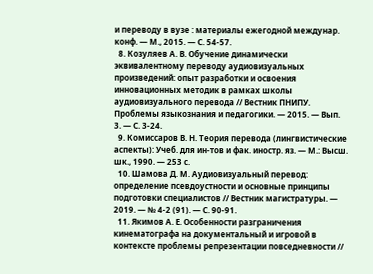и переводу в вузе : материалы ежегодной междунар. конф. — М., 2015. — С. 54-57.
  8. Козуляев А. В. Обучение динамически эквивалентному переводу аудиовизуальных произведений: опыт разработки и освоения инновационных методик в рамках школы аудиовизуального перевода // Вестник ПНИПУ. Проблемы языкознания и педагогики. — 2015. — Вып. 3. — С. 3-24.
  9. Комиссаров В. Н. Теория перевода (лингвистические аспекты): Учеб. для ин-тов и фак. иностр. яз. — М.: Высш. шк., 1990. — 253 с.
  10. Шамова Д. М. Аудиовизуальный перевод: определение псевдоустности и основные принципы подготовки специалистов // Вестник магистратуры. — 2019. — № 4-2 (91). — С. 90-91.
  11. Якимов А. Е. Особенности разграничения кинематографа на документальный и игровой в контексте проблемы репрезентации повседневности //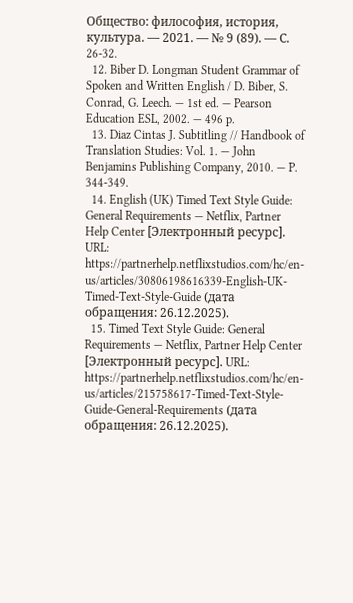Общество: философия, история, культура. — 2021. — № 9 (89). — С. 26-32.
  12. Biber D. Longman Student Grammar of Spoken and Written English / D. Biber, S. Conrad, G. Leech. — 1st ed. — Pearson Education ESL, 2002. — 496 p.
  13. Diaz Cintas J. Subtitling // Handbook of Translation Studies: Vol. 1. — John Benjamins Publishing Company, 2010. — P. 344-349.
  14. English (UK) Timed Text Style Guide: General Requirements — Netflix, Partner Help Center [Электронный ресурс].  URL: https://partnerhelp.netflixstudios.com/hc/en-us/articles/30806198616339-English-UK-Timed-Text-Style-Guide (дата обращения: 26.12.2025).
  15. Timed Text Style Guide: General Requirements — Netflix, Partner Help Center [Электронный ресурс]. URL: https://partnerhelp.netflixstudios.com/hc/en-us/articles/215758617-Timed-Text-Style-Guide-General-Requirements (дата обращения: 26.12.2025).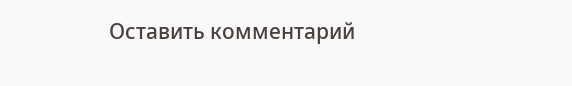Оставить комментарий